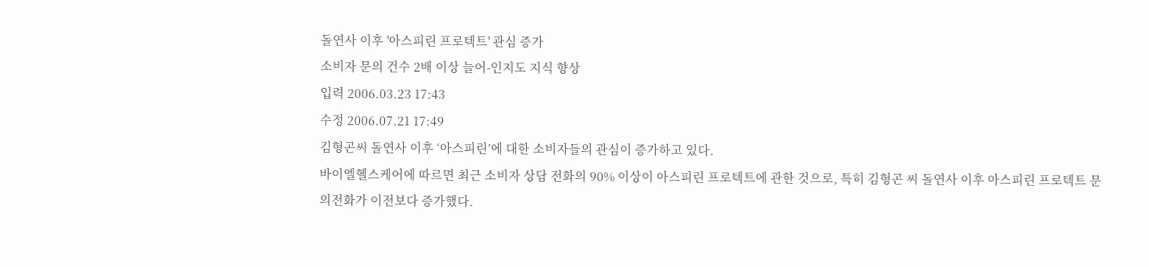돌연사 이후 '아스피린 프로텍트' 관심 증가
소비자 문의 건수 2배 이상 늘어-인지도 지식 향상
입력 2006.03.23 17:43
수정 2006.07.21 17:49
김형곤씨 돌연사 이후 ‘아스피린’에 대한 소비자들의 관심이 증가하고 있다.
바이엘헬스케어에 따르면 최근 소비자 상담 전화의 90% 이상이 아스피린 프로텍트에 관한 것으로, 특히 김형곤 씨 돌연사 이후 아스피린 프로텍트 문의전화가 이전보다 증가했다.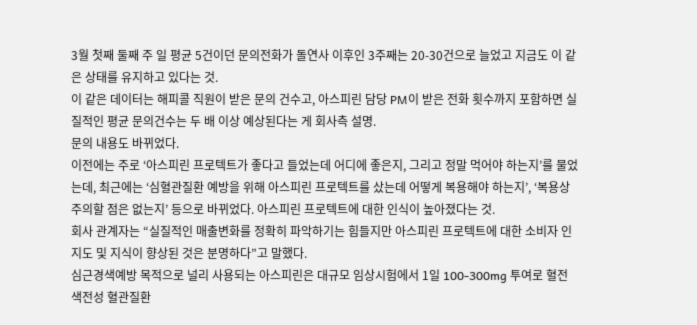3월 첫째 둘째 주 일 평균 5건이던 문의전화가 돌연사 이후인 3주째는 20-30건으로 늘었고 지금도 이 같은 상태를 유지하고 있다는 것.
이 같은 데이터는 해피콜 직원이 받은 문의 건수고, 아스피린 담당 PM이 받은 전화 횟수까지 포함하면 실질적인 평균 문의건수는 두 배 이상 예상된다는 게 회사측 설명.
문의 내용도 바뀌었다.
이전에는 주로 ‘아스피린 프로텍트가 좋다고 들었는데 어디에 좋은지, 그리고 정말 먹어야 하는지’를 물었는데, 최근에는 ‘심혈관질환 예방을 위해 아스피린 프로텍트를 샀는데 어떻게 복용해야 하는지’, ‘복용상 주의할 점은 없는지’ 등으로 바뀌었다. 아스피린 프로텍트에 대한 인식이 높아졌다는 것.
회사 관계자는 “실질적인 매출변화를 정확히 파악하기는 힘들지만 아스피린 프로텍트에 대한 소비자 인지도 및 지식이 향상된 것은 분명하다”고 말했다.
심근경색예방 목적으로 널리 사용되는 아스피린은 대규모 임상시험에서 1일 100-300mg 투여로 혈전색전성 혈관질환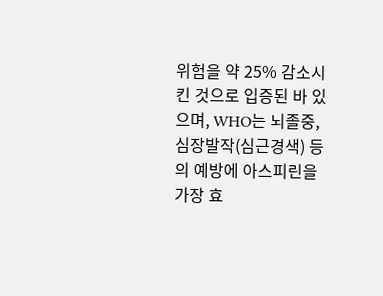위험을 약 25% 감소시킨 것으로 입증된 바 있으며, WHO는 뇌졸중,심장발작(심근경색) 등의 예방에 아스피린을 가장 효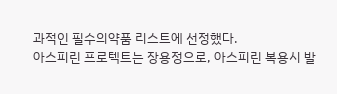과적인 필수의약품 리스트에 선정했다.
아스피린 프로텍트는 장용정으로, 아스피린 복용시 발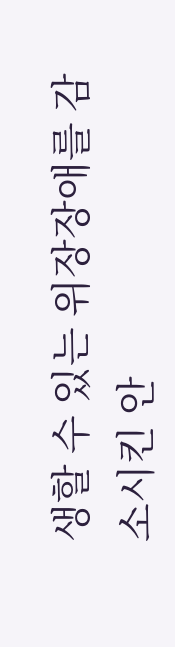생할 수 있는 위장장애를 감소시킨 안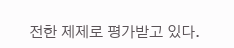전한 제제로 평가받고 있다.